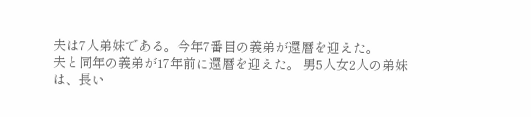夫は7人弟妹である。今年7番目の義弟が還暦を迎えた。
夫と同年の義弟が17年前に還暦を迎えた。 男5人女2人の弟妹は、長い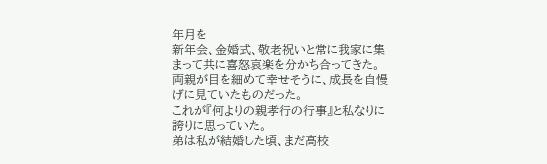年月を
新年会、金婚式、敬老祝いと常に我家に集まって共に喜怒哀楽を分かち合ってきた。
両親が目を細めて幸せそうに、成長を自慢げに見ていたものだった。
これが『何よりの親孝行の行事』と私なりに誇りに思っていた。
弟は私が結婚した頃、まだ高校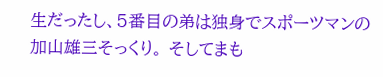生だったし、5番目の弟は独身でスポーツマンの加山雄三そっくり。 そしてまも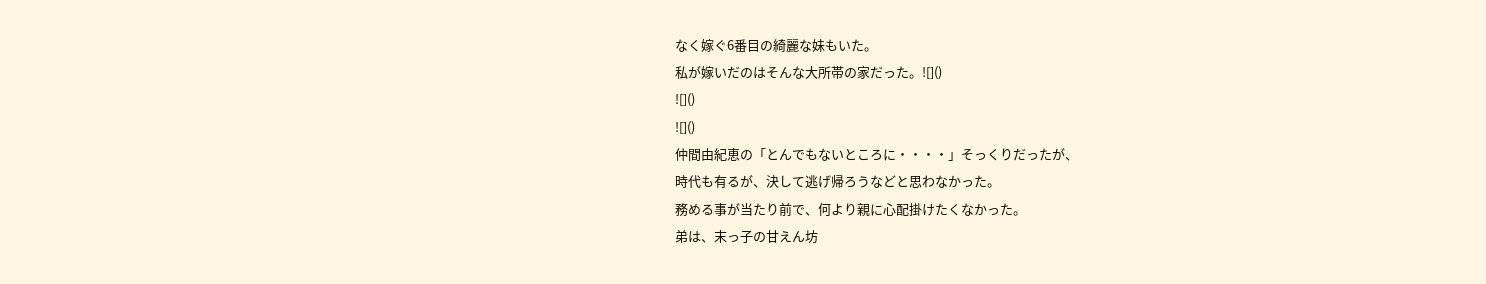なく嫁ぐ6番目の綺麗な妹もいた。
私が嫁いだのはそんな大所帯の家だった。![]()
![]()
![]()
仲間由紀恵の「とんでもないところに・・・・」そっくりだったが、
時代も有るが、決して逃げ帰ろうなどと思わなかった。
務める事が当たり前で、何より親に心配掛けたくなかった。
弟は、末っ子の甘えん坊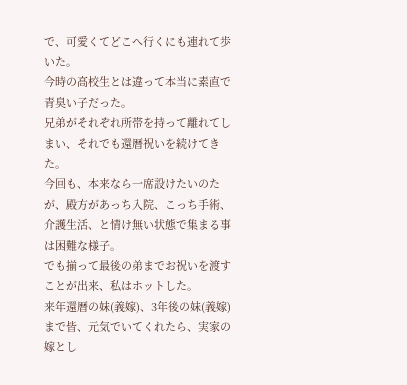で、可愛くてどこへ行くにも連れて歩いた。
今時の高校生とは違って本当に素直で青臭い子だった。
兄弟がそれぞれ所帯を持って離れてしまい、それでも還暦祝いを続けてきた。
今回も、本来なら一席設けたいのたが、殿方があっち入院、こっち手術、介護生活、と情け無い状態で集まる事は困難な様子。
でも揃って最後の弟までお祝いを渡すことが出来、私はホットした。
来年還暦の妹(義嫁)、3年後の妹(義嫁)まで皆、元気でいてくれたら、実家の嫁とし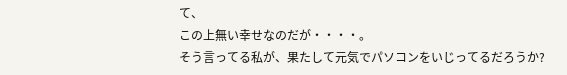て、
この上無い幸せなのだが・・・・。
そう言ってる私が、果たして元気でパソコンをいじってるだろうか?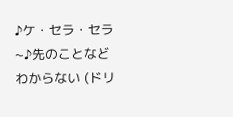♪ケ・セラ・セラ~♪先のことなど わからない (ドリ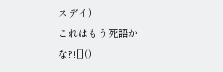スデイ)
これはもう死語かな?![]()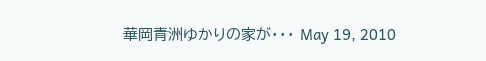華岡青洲ゆかりの家が・・・ May 19, 2010